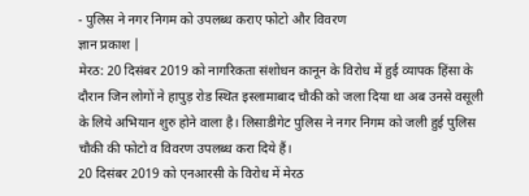- पुलिस ने नगर निगम को उपलब्ध कराए फोटो और विवरण
ज्ञान प्रकाश |
मेरठ: 20 दिसंबर 2019 को नागरिकता संशोधन कानून के विरोध में हुई व्यापक हिंसा के दौरान जिन लोगों ने हापुड़ रोड स्थित इस्लामाबाद चौकी को जला दिया था अब उनसे वसूली के लिये अभियान शुरु होने वाला है। लिसाडीगेट पुलिस ने नगर निगम को जली हुई पुलिस चौकी की फोटो व विवरण उपलब्ध करा दिये हैं।
20 दिसंबर 2019 को एनआरसी के विरोध में मेरठ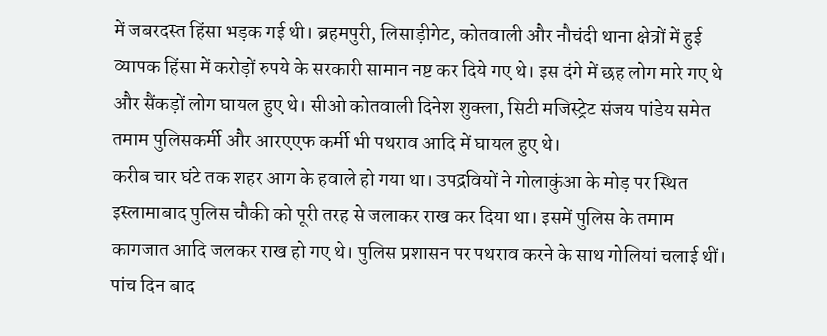में जबरदस्त हिंसा भड़क गई थी। ब्रहमपुरी, लिसाड़ीगेट, कोतवाली और नौचंदी थाना क्षेत्रों में हुई व्यापक हिंसा में करोड़ों रुपये के सरकारी सामान नष्ट कर दिये गए थे। इस दंगे में छह लोग मारे गए थे और सैंकड़ों लोग घायल हुए थे। सीओ कोतवाली दिनेश शुक्ला, सिटी मजिस्ट्रेट संजय पांडेय समेत तमाम पुलिसकर्मी और आरएएफ कर्मी भी पथराव आदि में घायल हुए थे।
करीब चार घंटे तक शहर आग के हवाले हो गया था। उपद्रवियों ने गोलाकुंआ के मोड़ पर स्थित इस्लामाबाद पुलिस चौकी को पूरी तरह से जलाकर राख कर दिया था। इसमें पुलिस के तमाम कागजात आदि जलकर राख हो गए थे। पुलिस प्रशासन पर पथराव करने के साथ गोलियां चलाई थीं। पांच दिन बाद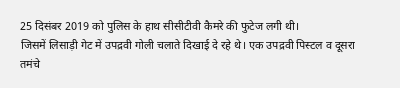25 दिसंबर 2019 को पुलिस के हाथ सीसीटीवी कैमरे की फुटेज लगी थी।
जिसमें लिसाड़ी गेट में उपद्रवी गोली चलाते दिखाई दे रहे थे। एक उपद्रवी पिस्टल व दूसरा तमंचे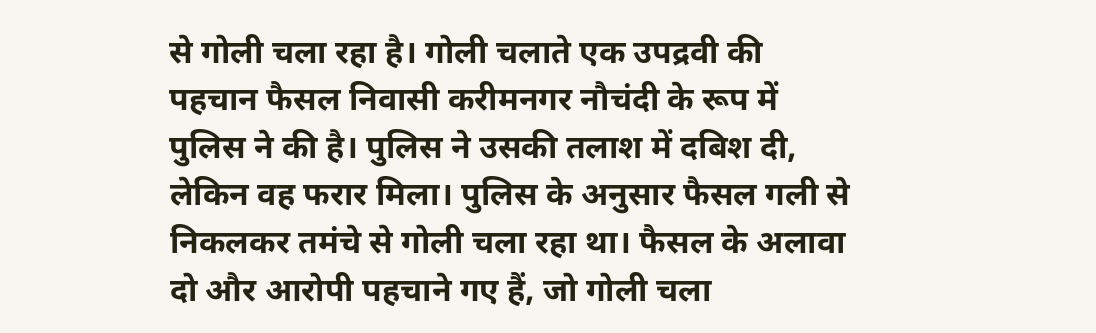से गोली चला रहा है। गोली चलाते एक उपद्रवी की पहचान फैसल निवासी करीमनगर नौचंदी के रूप में पुलिस ने की है। पुलिस ने उसकी तलाश में दबिश दी, लेकिन वह फरार मिला। पुलिस के अनुसार फैसल गली से निकलकर तमंचे से गोली चला रहा था। फैसल के अलावा दो और आरोपी पहचाने गए हैं, जो गोली चला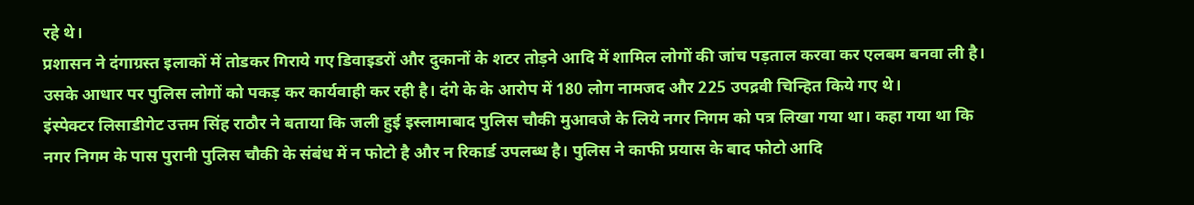रहे थे।
प्रशासन ने दंगाग्रस्त इलाकों में तोडकर गिराये गए डिवाइडरों और दुकानों के शटर तोड़ने आदि में शामिल लोगों की जांच पड़ताल करवा कर एलबम बनवा ली है। उसके आधार पर पुलिस लोगों को पकड़ कर कार्यवाही कर रही है। दंगे के के आरोप में 180 लोग नामजद और 225 उपद्रवी चिन्हित किये गए थे।
इंस्पेक्टर लिसाडीगेट उत्तम सिंह राठौर ने बताया कि जली हुई इस्लामाबाद पुलिस चौकी मुआवजे के लिये नगर निगम को पत्र लिखा गया था। कहा गया था कि नगर निगम के पास पुरानी पुलिस चौकी के संबंध में न फोटो है और न रिकार्ड उपलब्ध है। पुलिस ने काफी प्रयास के बाद फोटो आदि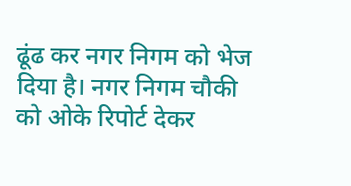ढूंढ कर नगर निगम को भेज दिया है। नगर निगम चौकी को ओके रिपोर्ट देकर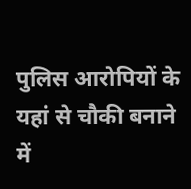पुलिस आरोपियों के यहां से चौकी बनाने में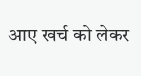आए खर्च को लेकर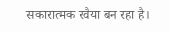सकारात्मक रवैया बन रहा है।